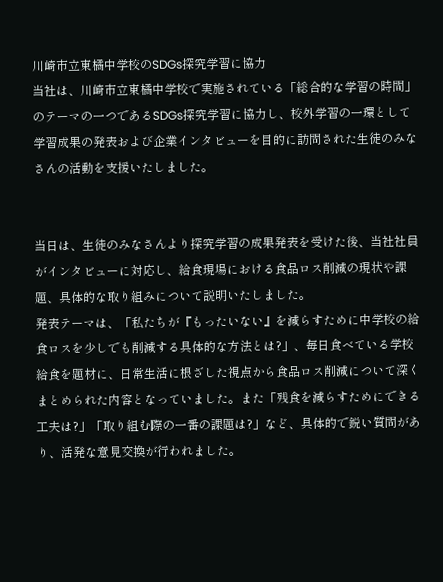川崎市立東橘中学校のSDGs探究学習に協力
当社は、川崎市立東橘中学校で実施されている「総合的な学習の時間」のテーマの一つであるSDGs探究学習に協力し、校外学習の一環として学習成果の発表および企業インタビューを目的に訪問された生徒のみなさんの活動を支援いたしました。


当日は、生徒のみなさんより探究学習の成果発表を受けた後、当社社員がインタビューに対応し、給食現場における食品ロス削減の現状や課題、具体的な取り組みについて説明いたしました。
発表テーマは、「私たちが『もったいない』を減らすために中学校の給食ロスを少しでも削減する具体的な方法とは?」、毎日食べている学校給食を題材に、日常生活に根ざした視点から食品ロス削減について深くまとめられた内容となっていました。また「残食を減らすためにできる工夫は?」「取り組む際の一番の課題は?」など、具体的で鋭い質問があり、活発な意見交換が行われました。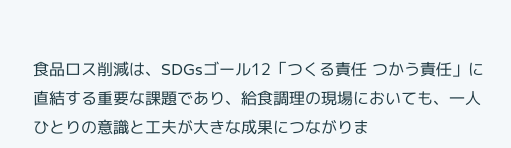食品ロス削減は、SDGsゴール12「つくる責任 つかう責任」に直結する重要な課題であり、給食調理の現場においても、一人ひとりの意識と工夫が大きな成果につながりま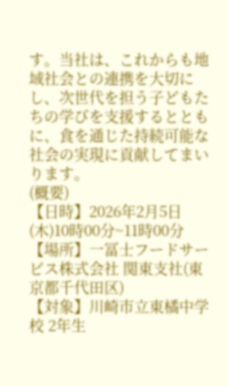す。当社は、これからも地域社会との連携を大切にし、次世代を担う子どもたちの学びを支援するとともに、食を通じた持続可能な社会の実現に貢献してまいります。
(概要)
【日時】2026年2月5日(木)10時00分~11時00分
【場所】一冨士フードサービス株式会社 関東支社(東京都千代田区)
【対象】川崎市立東橘中学校 2年生